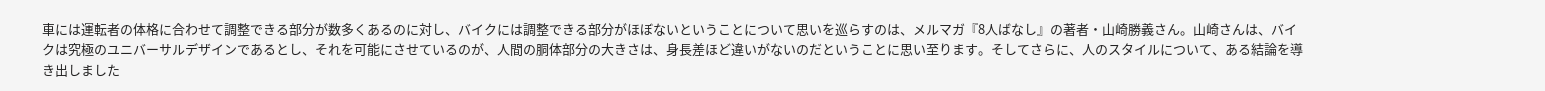車には運転者の体格に合わせて調整できる部分が数多くあるのに対し、バイクには調整できる部分がほぼないということについて思いを巡らすのは、メルマガ『8人ばなし』の著者・山崎勝義さん。山崎さんは、バイクは究極のユニバーサルデザインであるとし、それを可能にさせているのが、人間の胴体部分の大きさは、身長差ほど違いがないのだということに思い至ります。そしてさらに、人のスタイルについて、ある結論を導き出しました